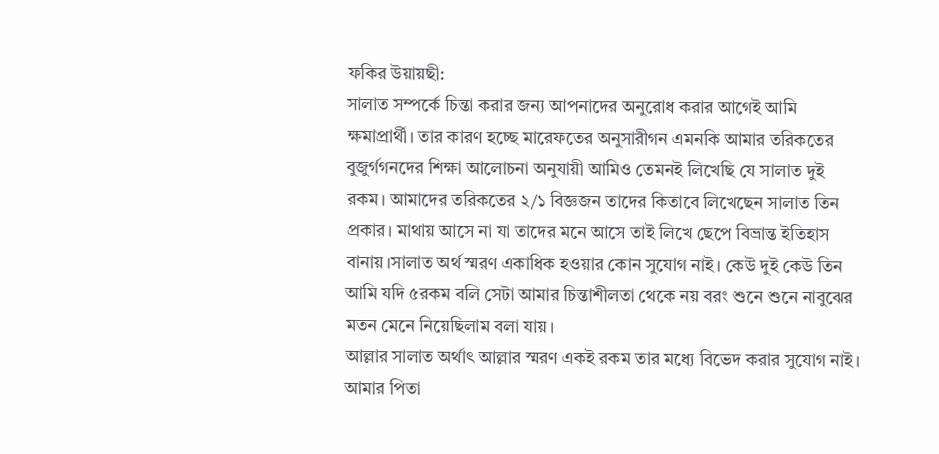ফকির উয়ায়ছী:
সালাত সম্পর্কে চিন্তা করার জন্য আপনাদের অনুরোধ করার আগেই আমি ক্ষমাপ্রার্থী। তার কারণ হচ্ছে মারেফতের অনুসারীগন এমনকি আমার তরিকতের বুজুর্গগনদের শিক্ষা আলোচনা অনুযায়ী আমিও তেমনই লিখেছি যে সালাত দুই রকম। আমাদের তরিকতের ২/১ বিজ্ঞজন তাদের কিতাবে লিখেছেন সালাত তিন প্রকার। মাথায় আসে না যা তাদের মনে আসে তাই লিখে ছেপে বিভ্রান্ত ইতিহাস বানায়।সালাত অর্থ স্মরণ একাধিক হওয়ার কোন সুযোগ নাই। কেউ দুই কেউ তিন আমি যদি ৫রকম বলি সেটা আমার চিন্তাশীলতা থেকে নয় বরং শুনে শুনে নাবুঝের মতন মেনে নিয়েছিলাম বলা যায়।
আল্লার সালাত অর্থাৎ আল্লার স্মরণ একই রকম তার মধ্যে বিভেদ করার সুযোগ নাই। আমার পিতা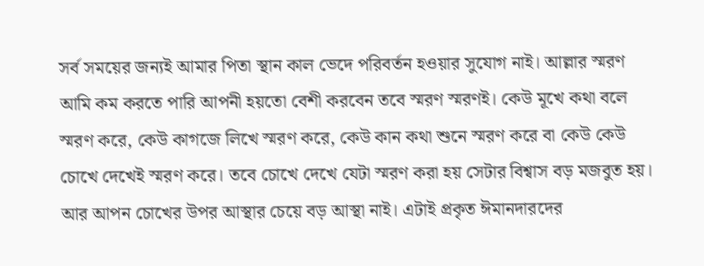সর্ব সময়ের জন্যই আমার পিতা স্থান কাল ভেদে পরিবর্তন হওয়ার সুযোগ নাই। আল্লার স্মরণ আমি কম করতে পারি আপনী হয়তো বেশী করবেন তবে স্মরণ স্মরণই। কেউ মূখে কথা বলে স্মরণ করে, কেউ কাগজে লিখে স্মরণ করে, কেউ কান কথা শুনে স্মরণ করে বা কেউ কেউ চোখে দেখেই স্মরণ করে। তবে চোখে দেখে যেটা স্মরণ করা হয় সেটার বিশ্বাস বড় মজবুত হয়। আর আপন চোখের উপর আস্থার চেয়ে বড় আস্থা নাই। এটাই প্রকৃত ঈমানদারদের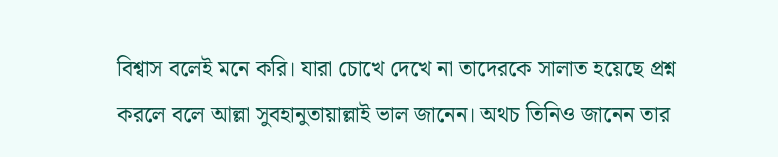বিশ্বাস বলেই মনে করি। যারা চোখে দেখে না তাদেরকে সালাত হয়েছে প্রশ্ন করলে বলে আল্লা সুবহানুতায়াল্লাই ভাল জানেন। অথচ তিনিও জানেন তার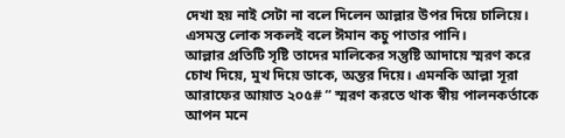দেখা হয় নাই সেটা না বলে দিলেন আল্লার উপর দিয়ে চালিয়ে। এসমস্ত লোক সকলই বলে ঈমান কচু পাতার পানি।
আল্লার প্রতিটি সৃষ্টি তাদের মালিকের সন্তুষ্টি আদায়ে স্মরণ করে চোখ দিয়ে, মুখ দিয়ে ডাকে, অন্তর দিয়ে। এমনকি আল্লা সূরা আরাফের আয়াত ২০৫# “ স্মরণ করতে থাক স্বীয় পালনকর্তাকে আপন মনে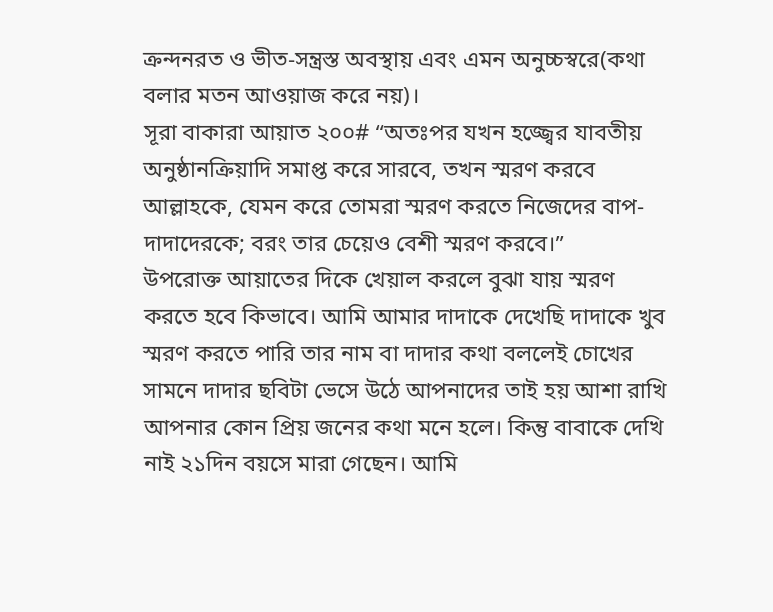ক্রন্দনরত ও ভীত-সন্ত্রস্ত অবস্থায় এবং এমন অনুচ্চস্বরে(কথা বলার মতন আওয়াজ করে নয়)।
সূরা বাকারা আয়াত ২০০# “অতঃপর যখন হজ্জ্বের যাবতীয় অনুষ্ঠানক্রিয়াদি সমাপ্ত করে সারবে, তখন স্মরণ করবে আল্লাহকে, যেমন করে তোমরা স্মরণ করতে নিজেদের বাপ-দাদাদেরকে; বরং তার চেয়েও বেশী স্মরণ করবে।”
উপরোক্ত আয়াতের দিকে খেয়াল করলে বুঝা যায় স্মরণ করতে হবে কিভাবে। আমি আমার দাদাকে দেখেছি দাদাকে খুব স্মরণ করতে পারি তার নাম বা দাদার কথা বললেই চোখের সামনে দাদার ছবিটা ভেসে উঠে আপনাদের তাই হয় আশা রাখি আপনার কোন প্রিয় জনের কথা মনে হলে। কিন্তু বাবাকে দেখি নাই ২১দিন বয়সে মারা গেছেন। আমি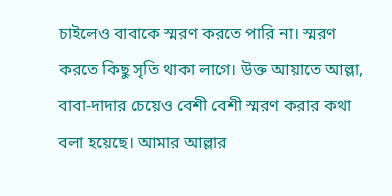চাইলেও বাবাকে স্মরণ করতে পারি না। স্মরণ করতে কিছু সৃতি থাকা লাগে। উক্ত আয়াতে আল্লা, বাবা-দাদার চেয়েও বেশী বেশী স্মরণ করার কথা বলা হয়েছে। আমার আল্লার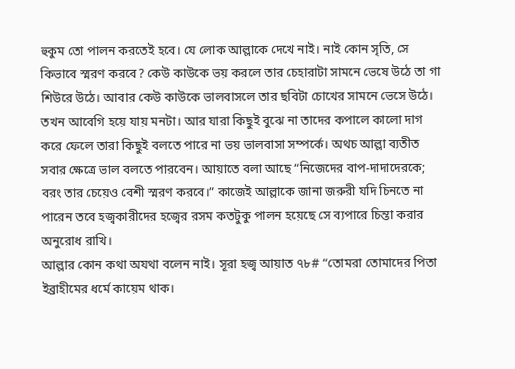হুকুম তো পালন করতেই হবে। যে লোক আল্লাকে দেখে নাই। নাই কোন সৃতি, সে কিভাবে স্মরণ করবে? কেউ কাউকে ভয় করলে তার চেহারাটা সামনে ভেষে উঠে তা গা শিউরে উঠে। আবার কেউ কাউকে ভালবাসলে তার ছবিটা চোখের সামনে ভেসে উঠে। তখন আবেগি হয়ে যায় মনটা। আর যারা কিছুই বুঝে না তাদের কপালে কালো দাগ করে ফেলে তারা কিছুই বলতে পারে না ভয় ভালবাসা সম্পর্কে। অথচ আল্লা ব্যতীত সবার ক্ষেত্রে ভাল বলতে পারবেন। আয়াতে বলা আছে “নিজেদের বাপ-দাদাদেরকে; বরং তার চেয়েও বেশী স্মরণ করবে।” কাজেই আল্লাকে জানা জরুরী যদি চিনতে না পারেন তবে হজ্বকারীদের হজ্বের রসম কতটুকু পালন হয়েছে সে ব্যপারে চিন্তা করার অনুরোধ রাখি।
আল্লার কোন কথা অযথা বলেন নাই। সূরা হজ্ব আয়াত ৭৮# “তোমরা তোমাদের পিতা ইব্রাহীমের ধর্মে কায়েম থাক।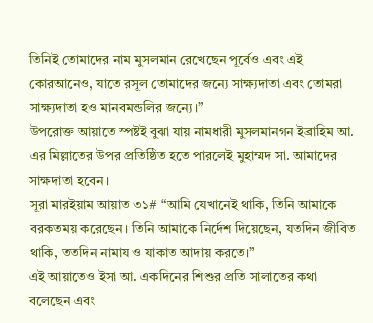তিনিই তোমাদের নাম মুসলমান রেখেছেন পূর্বেও এবং এই কোরআনেও, যাতে রসূল তোমাদের জন্যে সাক্ষ্যদাতা এবং তোমরা সাক্ষ্যদাতা হও মানবমন্ডলির জন্যে।”
উপরোক্ত আয়াতে স্পষ্টই বুঝা যায় নামধারী মুসলমানগন ইব্রাহিম আ. এর মিল্লাতের উপর প্রতিষ্ঠিত হতে পারলেই মুহাম্মদ সা. আমাদের সাক্ষদাতা হবেন।
সূরা মারইয়াম আয়াত ৩১# “আমি যেখানেই থাকি, তিনি আমাকে বরকতময় করেছেন। তিনি আমাকে নির্দেশ দিয়েছেন, যতদিন জীবিত থাকি, ততদিন নামায ও যাকাত আদায় করতে।”
এই আয়াতেও ইসা আ. একদিনের শিশুর প্রতি সালাতের কথা বলেছেন এবং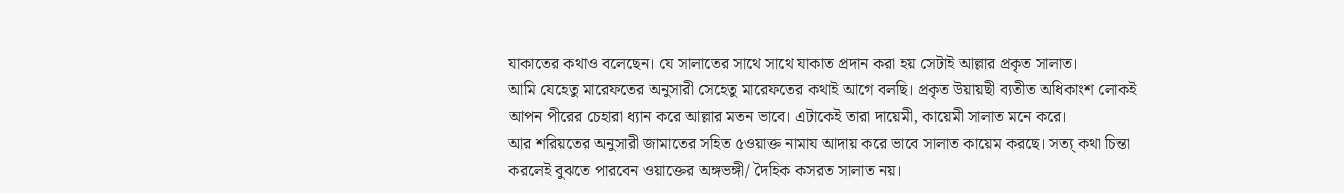যাকাতের কথাও বলেছেন। যে সালাতের সাথে সাথে যাকাত প্রদান করা হয় সেটাই আল্লার প্রকৃত সালাত।
আমি যেহেতু মারেফতের অনুসারী সেহেতু মারেফতের কথাই আগে বলছি। প্রকৃত উয়ায়ছী ব্যতীত অধিকাংশ লোকই আপন পীরের চেহারা ধ্যান করে আল্লার মতন ভাবে। এটাকেই তারা দায়েমী, কায়েমী সালাত মনে করে।
আর শরিয়তের অনুসারী জামাতের সহিত ৫ওয়াক্ত নামায আদায় করে ভাবে সালাত কায়েম করছে। সত্য্ কথা চিন্তা করলেই বুঝতে পারবেন ওয়াক্তের অঙ্গভঙ্গী/ দৈহিক কসরত সালাত নয়।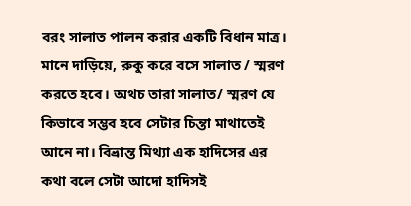বরং সালাত পালন করার একটি বিধান মাত্র। মানে দাড়িয়ে, রুকু করে বসে সালাত / স্মরণ করতে হবে। অথচ তারা সালাত/ স্মরণ যে কিভাবে সম্ভব হবে সেটার চিন্তা মাথাতেই আনে না। বিভ্রান্ত মিথ্যা এক হাদিসের এর কথা বলে সেটা আদো হাদিসই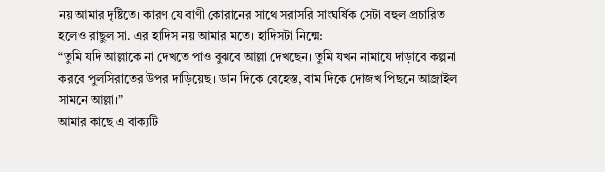নয় আমার দৃষ্টিতে। কারণ যে বাণী কোরানের সাথে সরাসরি সাংঘর্ষিক সেটা বহুল প্রচারিত হলেও রাছুল সা. এর হাদিস নয় আমার মতে। হাদিসটা নিন্মে:
“তুমি যদি আল্লাকে না দেখতে পাও বুঝবে আল্লা দেখছেন। তুমি যখন নামাযে দাড়াবে কল্পনা করবে পুলসিরাতের উপর দাড়িয়েছ। ডান দিকে বেহেস্ত, বাম দিকে দোজখ পিছনে আজ্রাইল সামনে আল্লা।”
আমার কাছে এ বাক্যটি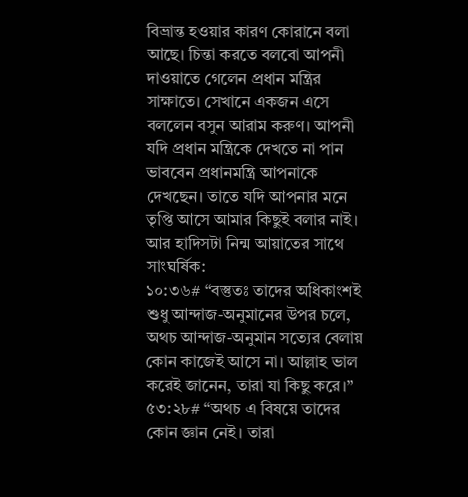বিভ্রান্ত হওয়ার কারণ কোরানে বলা আছে। চিন্তা করতে বলবো আপনী দাওয়াতে গেলেন প্রধান মন্ত্রির সাক্ষাতে। সেখানে একজন এসে বললেন বসুন আরাম করুণ। আপনী যদি প্রধান মন্ত্রিকে দেখতে না পান ভাববেন প্রধানমন্ত্রি আপনাকে দেখছেন। তাতে যদি আপনার মনে তৃপ্তি আসে আমার কিছুই বলার নাই। আর হাদিসটা নিন্ম আয়াতের সাথে সাংঘর্ষিক:
১০:৩৬# “বস্তুতঃ তাদের অধিকাংশই শুধু আন্দাজ-অনুমানের উপর চলে, অথচ আন্দাজ-অনুমান সত্যের বেলায় কোন কাজেই আসে না। আল্লাহ ভাল করেই জানেন, তারা যা কিছু করে।”
৫৩:২৮# “অথচ এ বিষয়ে তাদের কোন জ্ঞান নেই। তারা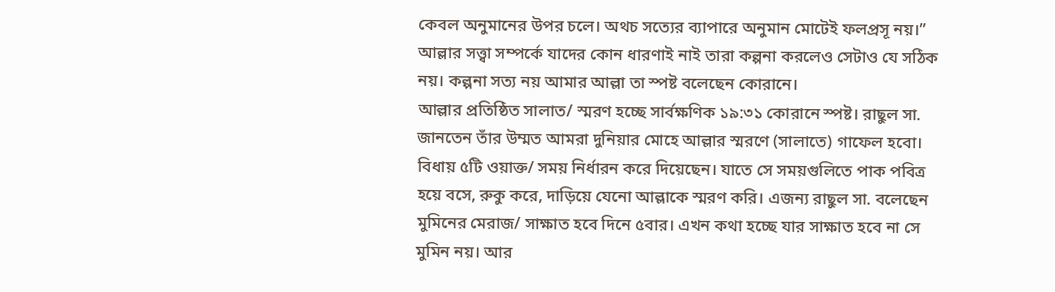কেবল অনুমানের উপর চলে। অথচ সত্যের ব্যাপারে অনুমান মোটেই ফলপ্রসূ নয়।”
আল্লার সত্ত্বা সম্পর্কে যাদের কোন ধারণাই নাই তারা কল্পনা করলেও সেটাও যে সঠিক নয়। কল্পনা সত্য নয় আমার আল্লা তা স্পষ্ট বলেছেন কোরানে।
আল্লার প্রতিষ্ঠিত সালাত/ স্মরণ হচ্ছে সার্বক্ষণিক ১৯:৩১ কোরানে স্পষ্ট। রাছুল সা. জানতেন তাঁর উম্মত আমরা দুনিয়ার মোহে আল্লার স্মরণে (সালাতে) গাফেল হবো। বিধায় ৫টি ওয়াক্ত/ সময় নির্ধারন করে দিয়েছেন। যাতে সে সময়গুলিতে পাক পবিত্র হয়ে বসে, রুকু করে, দাড়িয়ে যেনো আল্লাকে স্মরণ করি। এজন্য রাছুল সা. বলেছেন মুমিনের মেরাজ/ সাক্ষাত হবে দিনে ৫বার। এখন কথা হচ্ছে যার সাক্ষাত হবে না সে মুমিন নয়। আর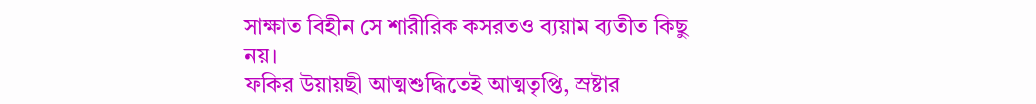সাক্ষাত বিহীন সে শারীরিক কসরতও ব্যয়াম ব্যতীত কিছু নয়।
ফকির উয়ায়ছী আত্মশুদ্ধিতেই আত্মতৃপ্তি, স্রষ্টার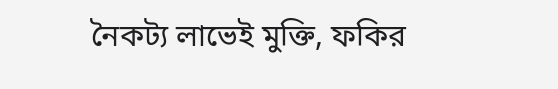নৈকট্য লাভেই মুক্তি, ফকির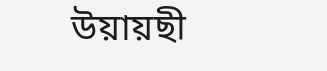উয়ায়ছী